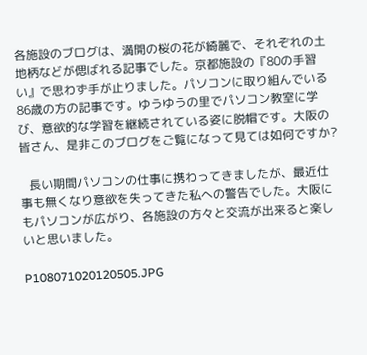各施設のブログは、満開の桜の花が綺麗で、それぞれの土地柄などが偲ばれる記事でした。京都施設の『80の手習い』で思わず手が止りました。パソコンに取り組んでいる86歳の方の記事です。ゆうゆうの里でパソコン教室に学び、意欲的な学習を継続されている姿に脱帽です。大阪の皆さん、是非このブログをご覧になって見ては如何ですか?

   長い期間パソコンの仕事に携わってきましたが、最近仕事も無くなり意欲を失ってきた私への警告でした。大阪にもパソコンが広がり、各施設の方々と交流が出来ると楽しいと思いました。

P108071020120505.JPG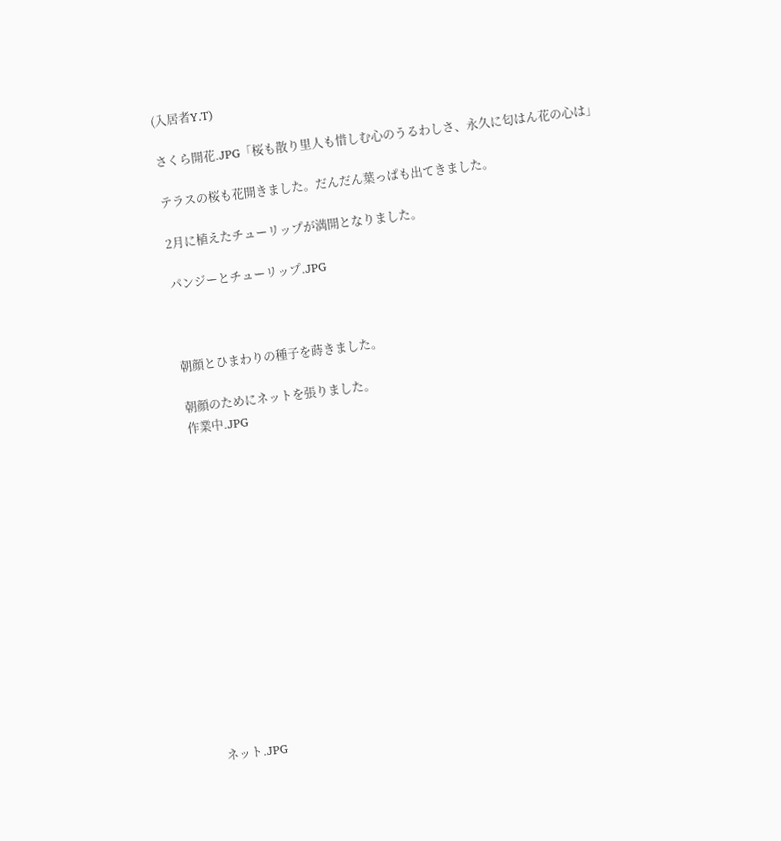(入居者Y.T)

さくら開花.JPG「桜も散り里人も惜しむ心のうるわしさ、永久に匂はん花の心は」

テラスの桜も花開きました。だんだん葉っぱも出てきました。

2月に植えたチューリップが満開となりました。

パンジーとチューリップ.JPG



朝顔とひまわりの種子を蒔きました。

朝顔のためにネットを張りました。
作業中.JPG















ネット.JPG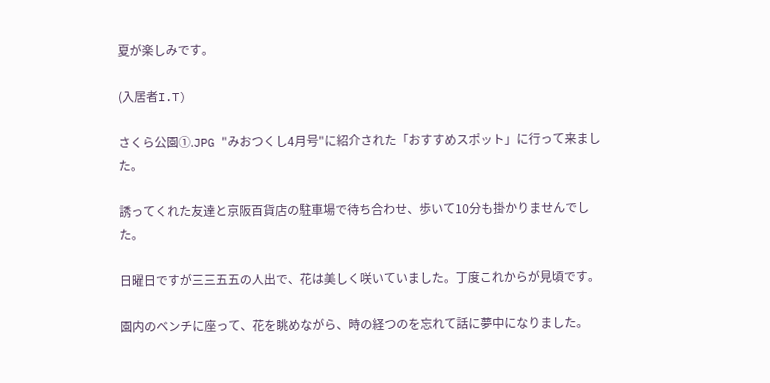夏が楽しみです。

(入居者I.T)

さくら公園①.JPG "みおつくし4月号"に紹介された「おすすめスポット」に行って来ました。

誘ってくれた友達と京阪百貨店の駐車場で待ち合わせ、歩いて10分も掛かりませんでした。

日曜日ですが三三五五の人出で、花は美しく咲いていました。丁度これからが見頃です。

園内のベンチに座って、花を眺めながら、時の経つのを忘れて話に夢中になりました。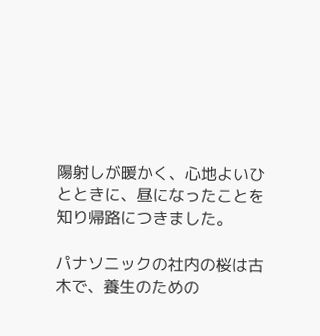陽射しが暖かく、心地よいひとときに、昼になったことを知り帰路につきました。

パナソニックの社内の桜は古木で、養生のための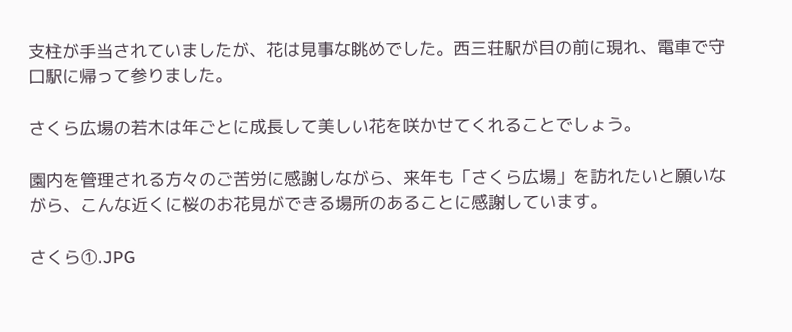支柱が手当されていましたが、花は見事な眺めでした。西三荘駅が目の前に現れ、電車で守口駅に帰って参りました。

さくら広場の若木は年ごとに成長して美しい花を咲かせてくれることでしょう。

園内を管理される方々のご苦労に感謝しながら、来年も「さくら広場」を訪れたいと願いながら、こんな近くに桜のお花見ができる場所のあることに感謝しています。

さくら①.JPG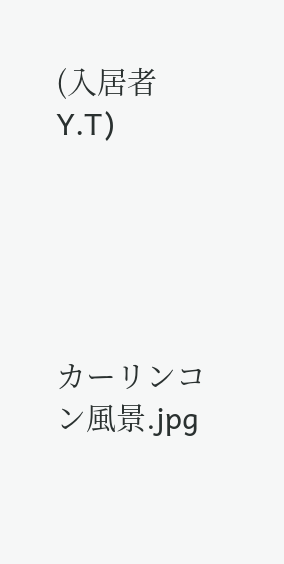(入居者Y.T)





カーリンコン風景.jpg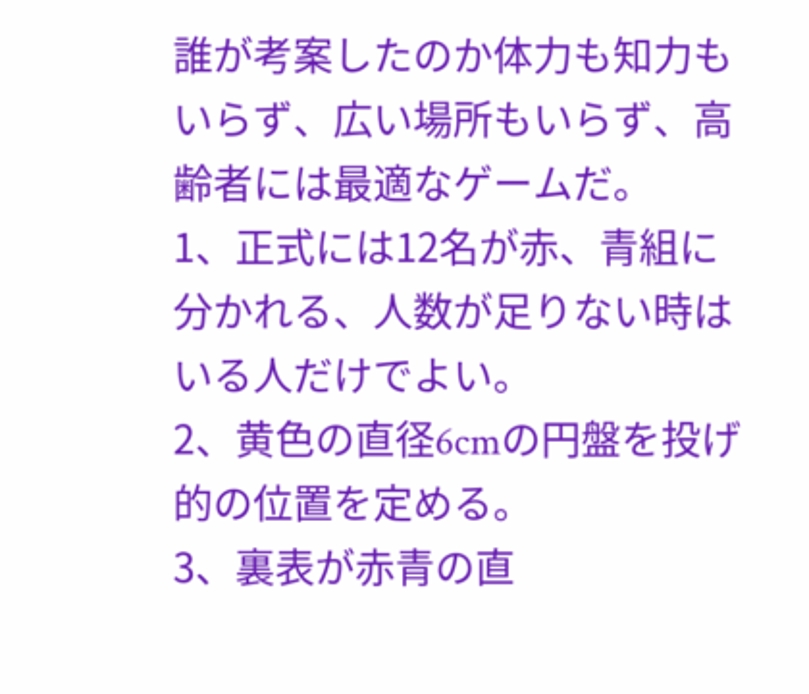誰が考案したのか体力も知力もいらず、広い場所もいらず、高齢者には最適なゲームだ。
1、正式には12名が赤、青組に分かれる、人数が足りない時はいる人だけでよい。
2、黄色の直径6cmの円盤を投げ的の位置を定める。
3、裏表が赤青の直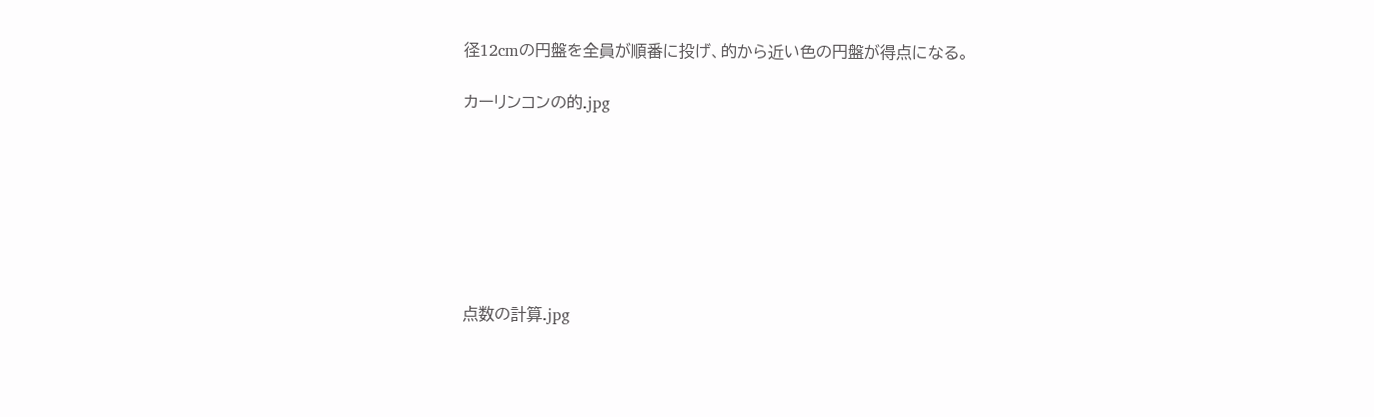径12cmの円盤を全員が順番に投げ、的から近い色の円盤が得点になる。

カーリンコンの的.jpg







点数の計算.jpg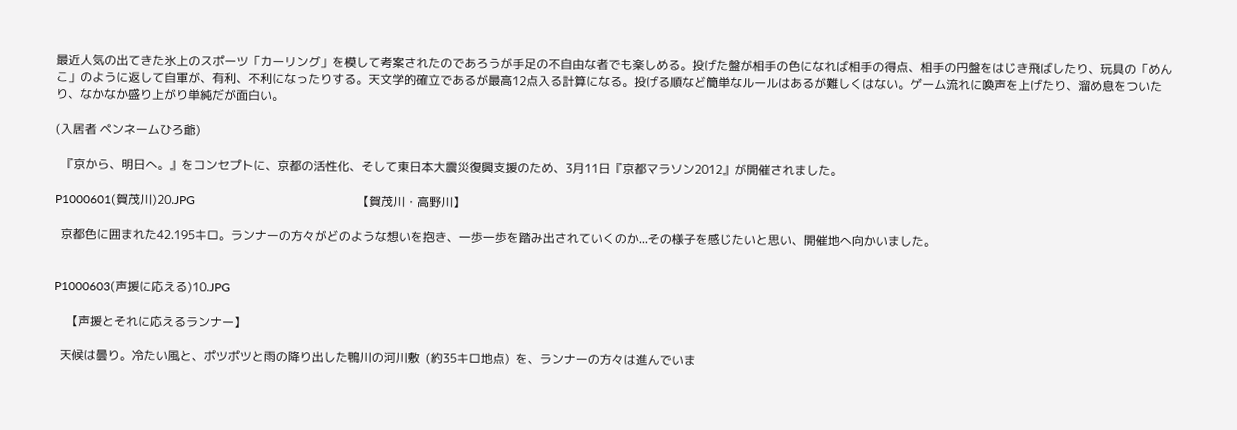最近人気の出てきた氷上のスポーツ「カーリング」を模して考案されたのであろうが手足の不自由な者でも楽しめる。投げた盤が相手の色になれば相手の得点、相手の円盤をはじき飛ばしたり、玩具の「めんこ」のように返して自軍が、有利、不利になったりする。天文学的確立であるが最高12点入る計算になる。投げる順など簡単なルールはあるが難しくはない。ゲーム流れに喚声を上げたり、溜め息をついたり、なかなか盛り上がり単純だが面白い。

(入居者 ペンネームひろ爺)

  『京から、明日へ。』をコンセプトに、京都の活性化、そして東日本大震災復興支援のため、3月11日『京都マラソン2012』が開催されました。

P1000601(賀茂川)20.JPG                                                      【賀茂川・高野川】

  京都色に囲まれた42.195キロ。ランナーの方々がどのような想いを抱き、一歩一歩を踏み出されていくのか...その様子を感じたいと思い、開催地へ向かいました。


P1000603(声援に応える)10.JPG

    【声援とそれに応えるランナー】

  天候は曇り。冷たい風と、ポツポツと雨の降り出した鴨川の河川敷  (約35キロ地点)  を、ランナーの方々は進んでいま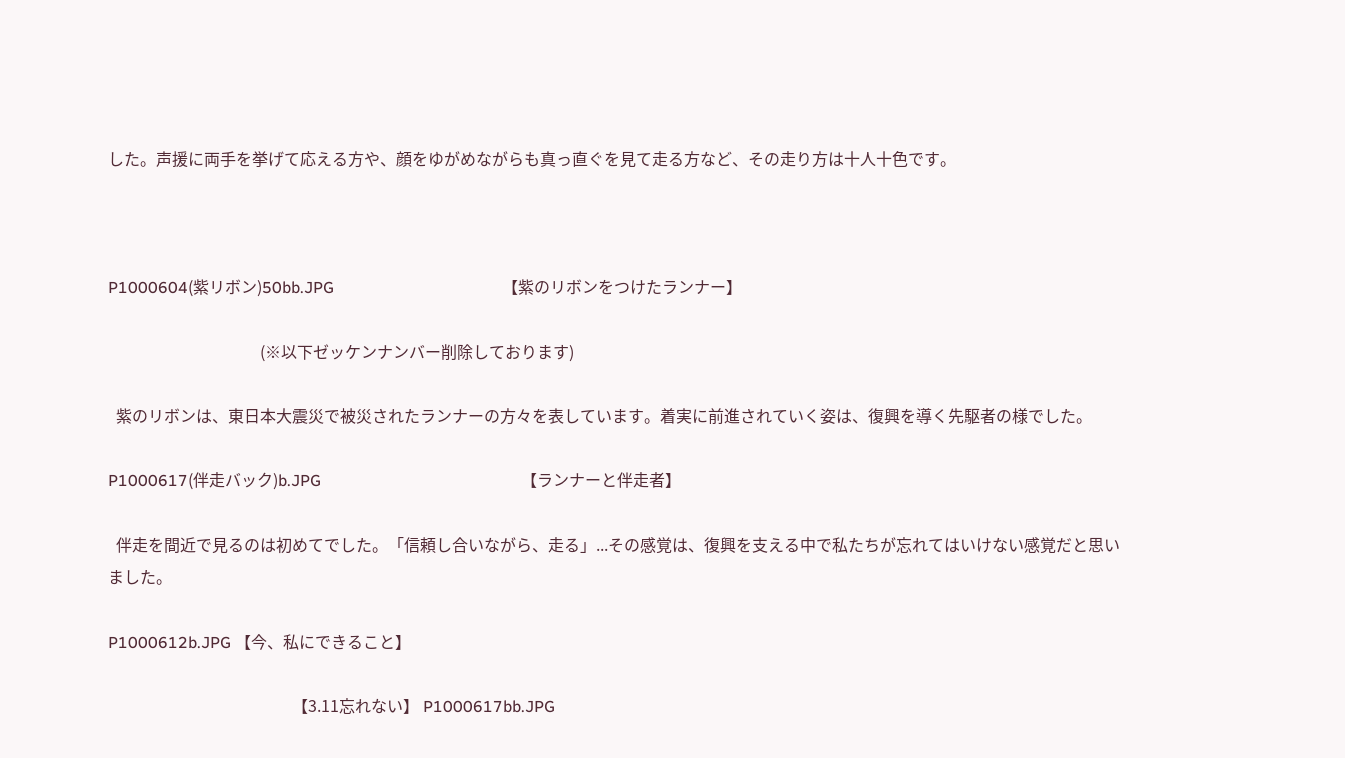した。声援に両手を挙げて応える方や、顔をゆがめながらも真っ直ぐを見て走る方など、その走り方は十人十色です。



P1000604(紫リボン)50bb.JPG                                          【紫のリボンをつけたランナー】

                                      (※以下ゼッケンナンバー削除しております)

  紫のリボンは、東日本大震災で被災されたランナーの方々を表しています。着実に前進されていく姿は、復興を導く先駆者の様でした。

P1000617(伴走バック)b.JPG                                                  【ランナーと伴走者】

  伴走を間近で見るのは初めてでした。「信頼し合いながら、走る」...その感覚は、復興を支える中で私たちが忘れてはいけない感覚だと思いました。

P1000612b.JPG 【今、私にできること】

                                              【3.11忘れない】 P1000617bb.JPG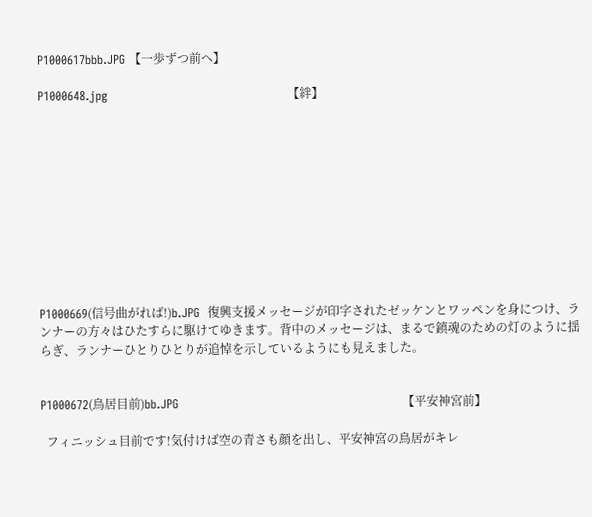P1000617bbb.JPG 【一歩ずつ前へ】

P1000648.jpg                                             【絆】











P1000669(信号曲がれば!)b.JPG  復興支援メッセージが印字されたゼッケンとワッペンを身につけ、ランナーの方々はひたすらに駆けてゆきます。背中のメッセージは、まるで鎮魂のための灯のように揺らぎ、ランナーひとりひとりが追悼を示しているようにも見えました。


P1000672(鳥居目前)bb.JPG                                                        【平安神宮前】

  フィニッシュ目前です!気付けば空の青さも顔を出し、平安神宮の鳥居がキレ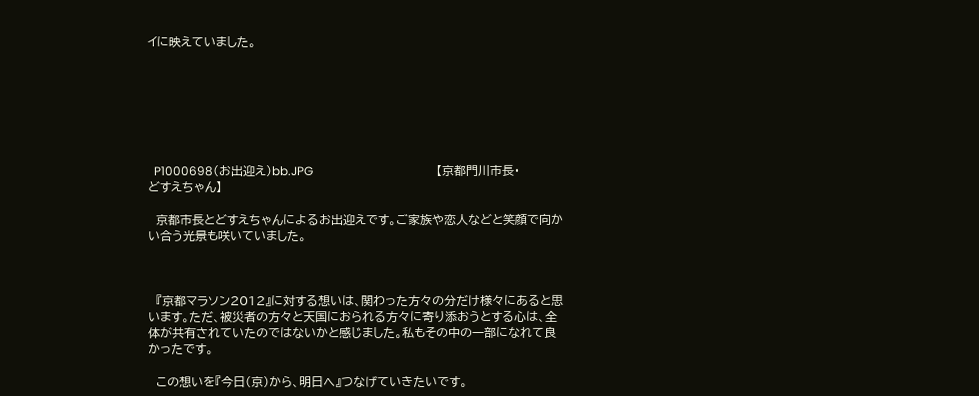イに映えていました。







  P1000698(お出迎え)bb.JPG                                         【京都門川市長・どすえちゃん】

  京都市長とどすえちゃんによるお出迎えです。ご家族や恋人などと笑顔で向かい合う光景も咲いていました。



  『京都マラソン2012』に対する想いは、関わった方々の分だけ様々にあると思います。ただ、被災者の方々と天国におられる方々に寄り添おうとする心は、全体が共有されていたのではないかと感じました。私もその中の一部になれて良かったです。

  この想いを『今日(京)から、明日へ』つなげていきたいです。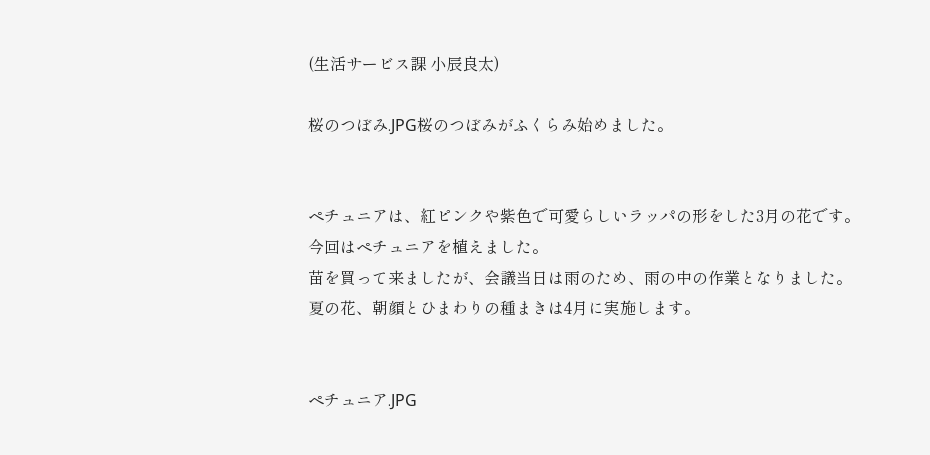(生活サービス課 小辰良太)

桜のつぼみ.JPG桜のつぼみがふくらみ始めました。


ペチュニアは、紅ピンクや紫色で可愛らしいラッパの形をした3月の花です。
今回はペチュニアを植えました。
苗を買って来ましたが、会議当日は雨のため、雨の中の作業となりました。
夏の花、朝顔とひまわりの種まきは4月に実施します。


ペチュニア.JPG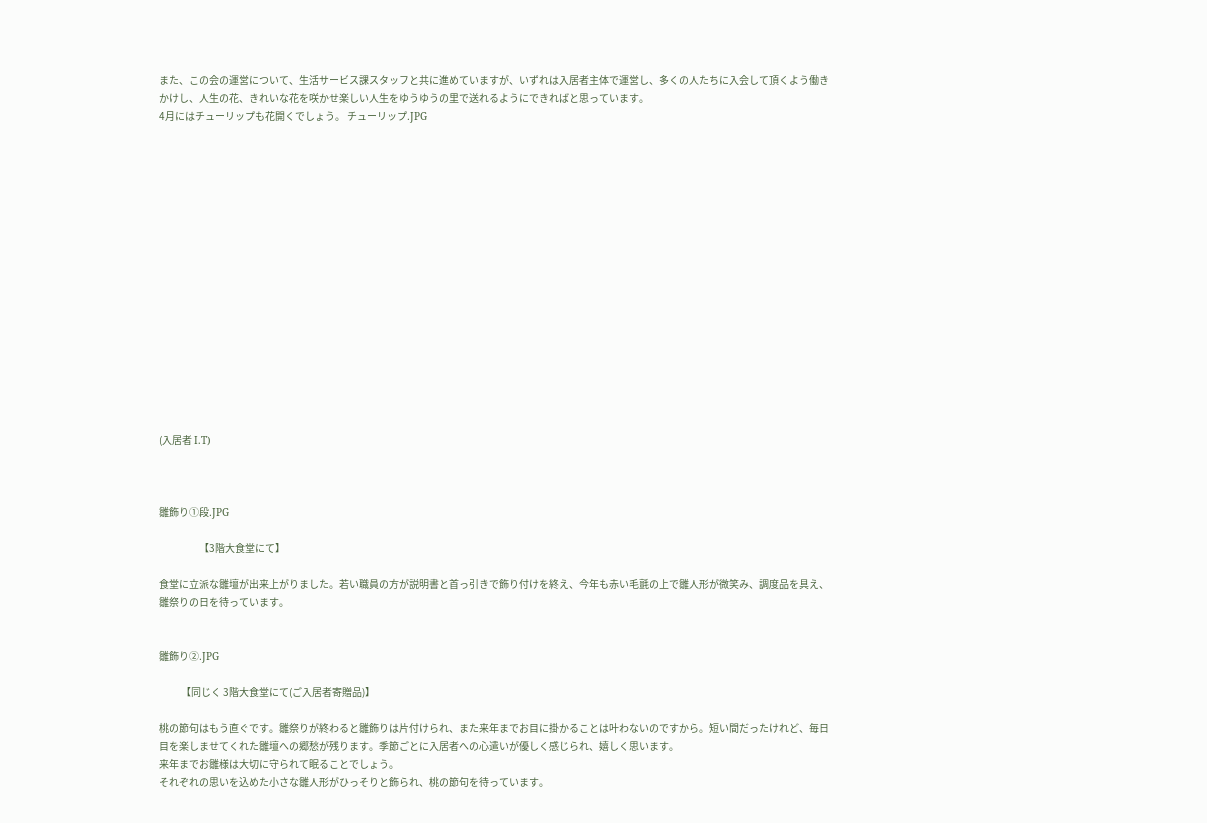また、この会の運営について、生活サービス課スタッフと共に進めていますが、いずれは入居者主体で運営し、多くの人たちに入会して頂くよう働きかけし、人生の花、きれいな花を咲かせ楽しい人生をゆうゆうの里で送れるようにできればと思っています。
4月にはチューリップも花開くでしょう。 チューリップ.JPG

















(入居者 I.T)



雛飾り①段.JPG

                    【3階大食堂にて】

食堂に立派な雛壇が出来上がりました。若い職員の方が説明書と首っ引きで飾り付けを終え、今年も赤い毛氈の上で雛人形が微笑み、調度品を具え、雛祭りの日を待っています。


雛飾り②.JPG

           【同じく 3階大食堂にて(ご入居者寄贈品)】

桃の節句はもう直ぐです。雛祭りが終わると雛飾りは片付けられ、また来年までお目に掛かることは叶わないのですから。短い間だったけれど、毎日目を楽しませてくれた雛壇への郷愁が残ります。季節ごとに入居者への心遣いが優しく感じられ、嬉しく思います。
来年までお雛様は大切に守られて眠ることでしょう。
それぞれの思いを込めた小さな雛人形がひっそりと飾られ、桃の節句を待っています。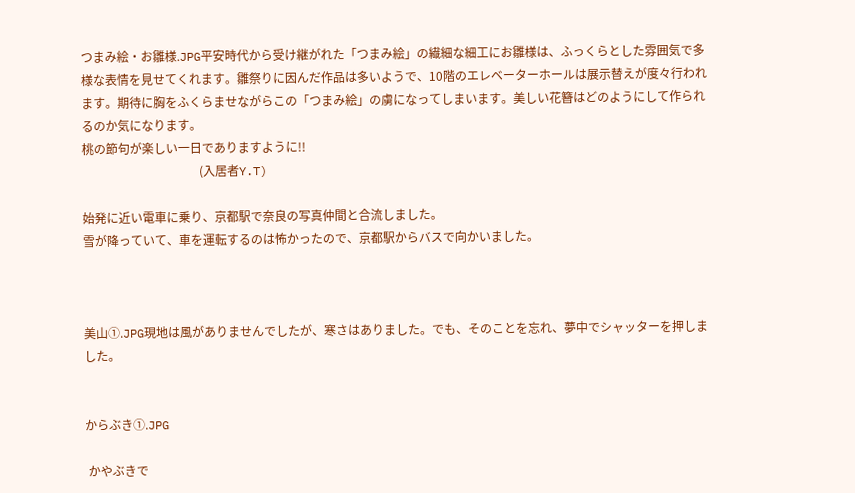つまみ絵・お雛様.JPG平安時代から受け継がれた「つまみ絵」の繊細な細工にお雛様は、ふっくらとした雰囲気で多様な表情を見せてくれます。雛祭りに因んだ作品は多いようで、10階のエレベーターホールは展示替えが度々行われます。期待に胸をふくらませながらこの「つまみ絵」の虜になってしまいます。美しい花簪はどのようにして作られるのか気になります。
桃の節句が楽しい一日でありますように!!
                                       (入居者Y.T)

始発に近い電車に乗り、京都駅で奈良の写真仲間と合流しました。
雪が降っていて、車を運転するのは怖かったので、京都駅からバスで向かいました。



美山①.JPG現地は風がありませんでしたが、寒さはありました。でも、そのことを忘れ、夢中でシャッターを押しました。


からぶき①.JPG

 かやぶきで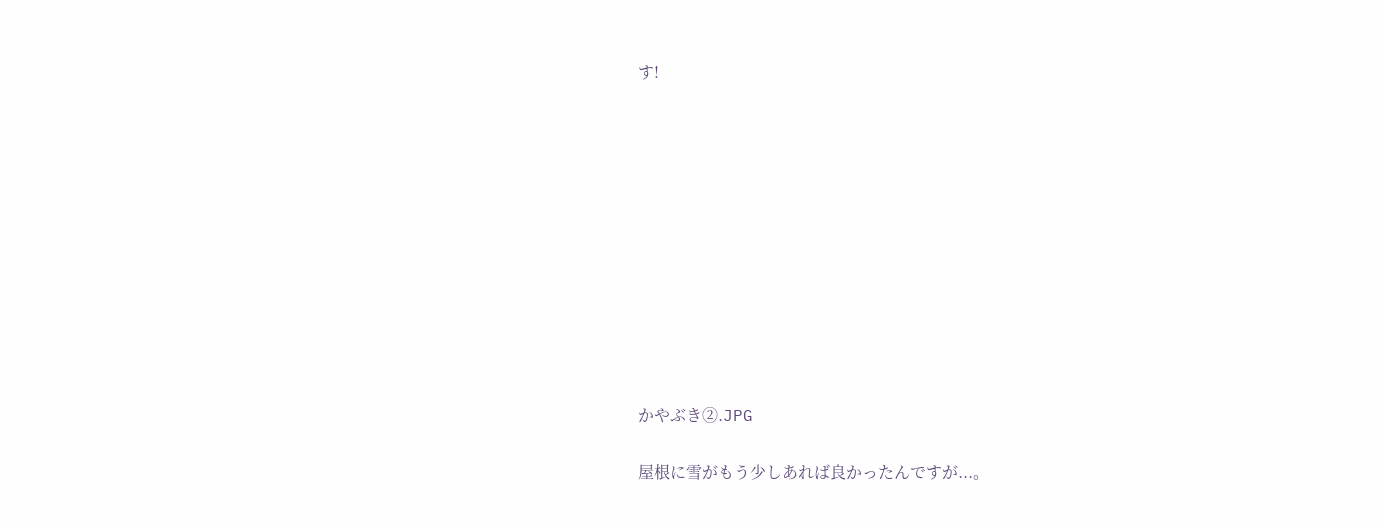す!











かやぶき②.JPG

屋根に雪がもう少しあれば良かったんですが...。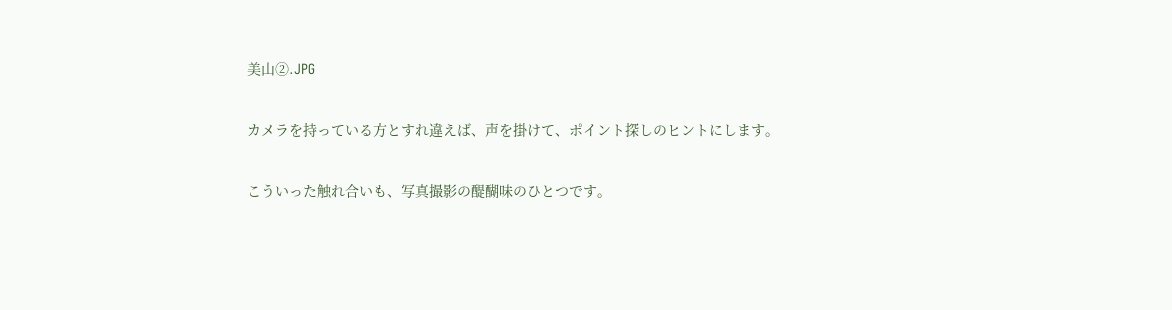美山②.JPG

カメラを持っている方とすれ違えば、声を掛けて、ポイント探しのヒントにします。

こういった触れ合いも、写真撮影の醍醐味のひとつです。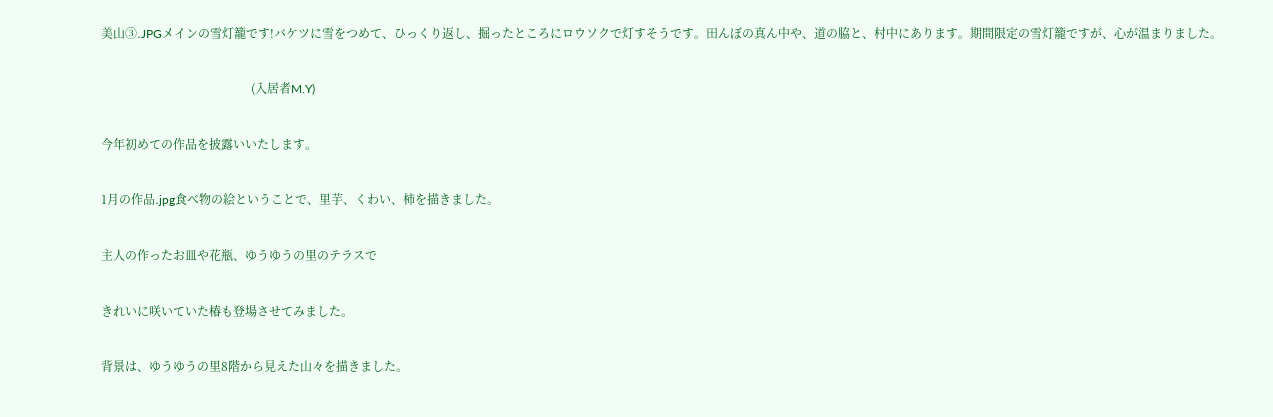美山③.JPGメインの雪灯籠です!バケツに雪をつめて、ひっくり返し、掘ったところにロウソクで灯すそうです。田んぼの真ん中や、道の脇と、村中にあります。期間限定の雪灯籠ですが、心が温まりました。

                                                  (入居者M.Y)

今年初めての作品を披露いいたします。

1月の作品.jpg食べ物の絵ということで、里芋、くわい、柿を描きました。

主人の作ったお皿や花瓶、ゆうゆうの里のテラスで

きれいに咲いていた椿も登場させてみました。

背景は、ゆうゆうの里8階から見えた山々を描きました。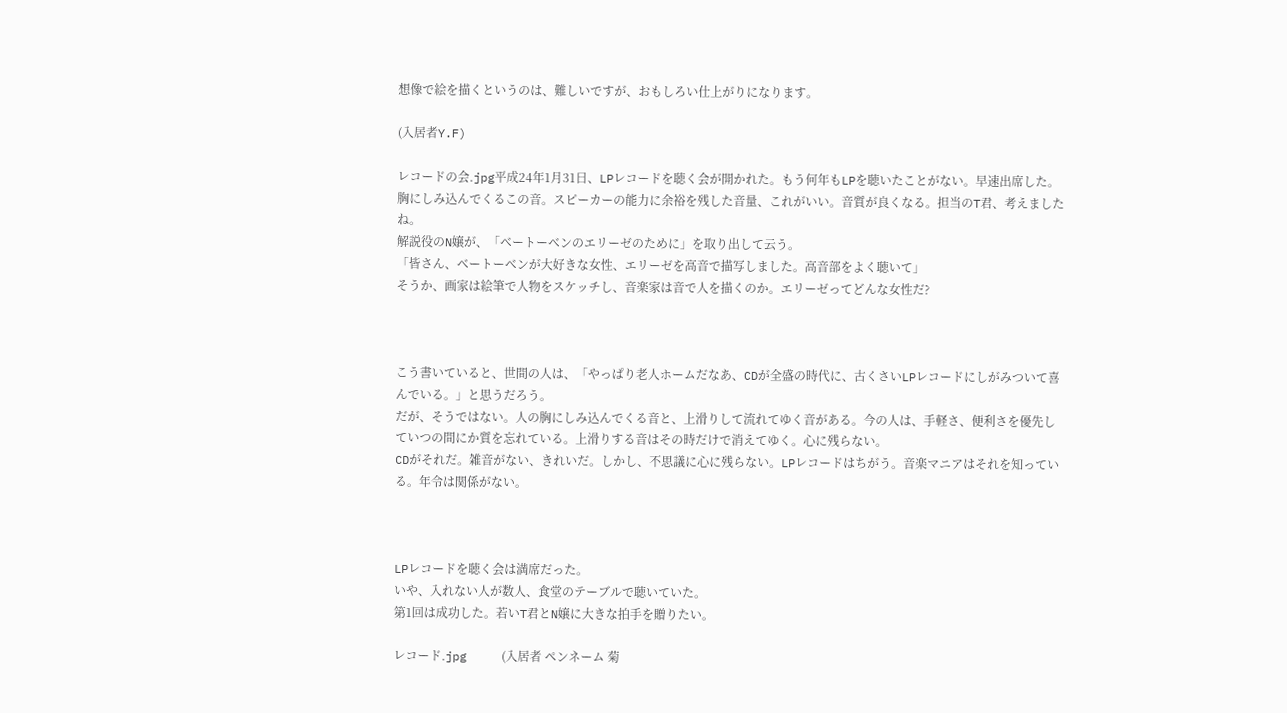想像で絵を描くというのは、難しいですが、おもしろい仕上がりになります。

(入居者Y.F)

レコードの会.jpg平成24年1月31日、LPレコードを聴く会が開かれた。もう何年もLPを聴いたことがない。早速出席した。
胸にしみ込んでくるこの音。スピーカーの能力に余裕を残した音量、これがいい。音質が良くなる。担当のT君、考えましたね。
解説役のN嬢が、「ベートーベンのエリーゼのために」を取り出して云う。
「皆さん、ベートーベンが大好きな女性、エリーゼを高音で描写しました。高音部をよく聴いて」
そうか、画家は絵筆で人物をスケッチし、音楽家は音で人を描くのか。エリーゼってどんな女性だ?



こう書いていると、世間の人は、「やっぱり老人ホームだなあ、CDが全盛の時代に、古くさいLPレコードにしがみついて喜んでいる。」と思うだろう。
だが、そうではない。人の胸にしみ込んでくる音と、上滑りして流れてゆく音がある。今の人は、手軽さ、便利さを優先していつの間にか質を忘れている。上滑りする音はその時だけで消えてゆく。心に残らない。
CDがそれだ。雑音がない、きれいだ。しかし、不思議に心に残らない。LPレコードはちがう。音楽マニアはそれを知っている。年令は関係がない。



LPレコードを聴く会は満席だった。
いや、入れない人が数人、食堂のテーブルで聴いていた。
第1回は成功した。若いT君とN嬢に大きな拍手を贈りたい。

レコード.jpg     (入居者 ペンネーム 菊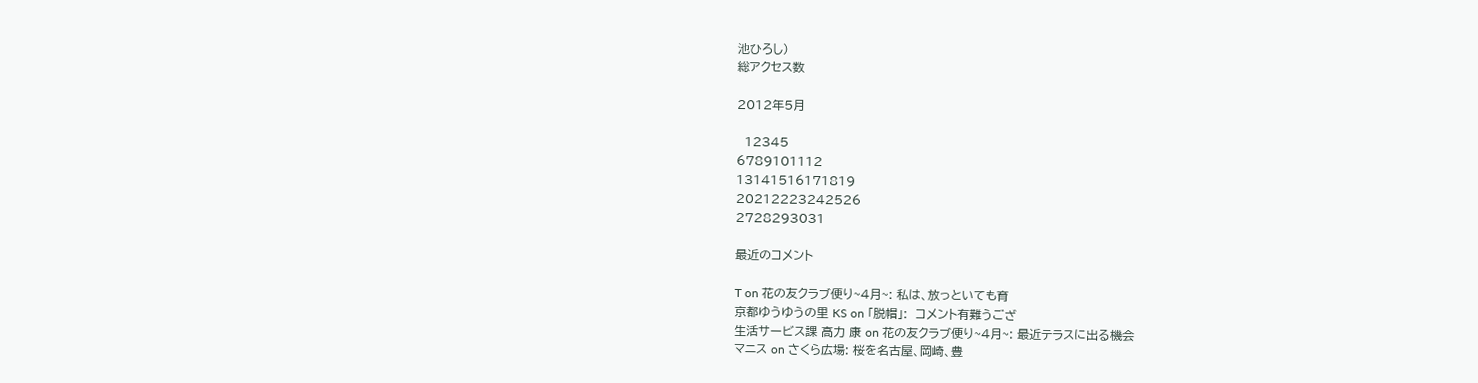池ひろし)
総アクセス数

2012年5月

  12345
6789101112
13141516171819
20212223242526
2728293031

最近のコメント

T on 花の友クラブ便り~4月~: 私は、放っといても育
京都ゆうゆうの里 KS on 「脱帽」:  コメント有難うござ
生活サービス課 高力 康 on 花の友クラブ便り~4月~: 最近テラスに出る機会
マニス on さくら広場: 桜を名古屋、岡崎、豊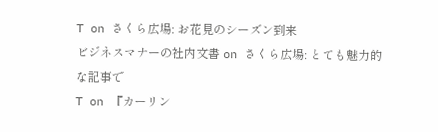T on さくら広場: お花見のシーズン到来
ビジネスマナーの社内文書 on さくら広場: とても魅力的な記事で
T on 『カーリン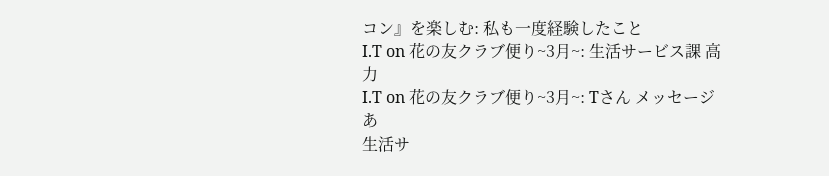コン』を楽しむ: 私も一度経験したこと
I.T on 花の友クラブ便り~3月~: 生活サービス課 高力
I.T on 花の友クラブ便り~3月~: Tさん メッセージあ
生活サ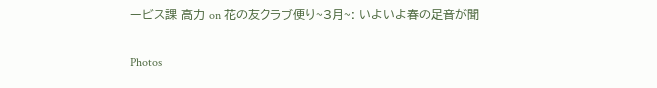ービス課 高力 on 花の友クラブ便り~3月~: いよいよ春の足音が聞

Photos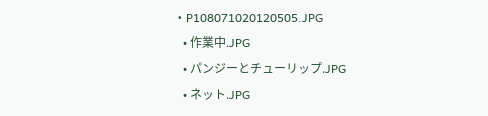• P108071020120505.JPG
  • 作業中.JPG
  • パンジーとチューリップ.JPG
  • ネット.JPG